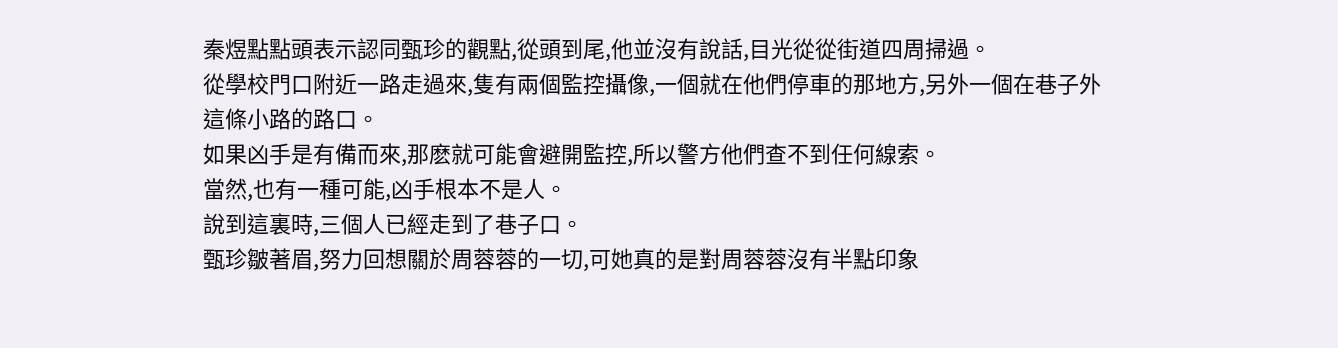秦煜點點頭表示認同甄珍的觀點,從頭到尾,他並沒有說話,目光從從街道四周掃過。
從學校門口附近一路走過來,隻有兩個監控攝像,一個就在他們停車的那地方,另外一個在巷子外這條小路的路口。
如果凶手是有備而來,那麽就可能會避開監控,所以警方他們查不到任何線索。
當然,也有一種可能,凶手根本不是人。
說到這裏時,三個人已經走到了巷子口。
甄珍皺著眉,努力回想關於周蓉蓉的一切,可她真的是對周蓉蓉沒有半點印象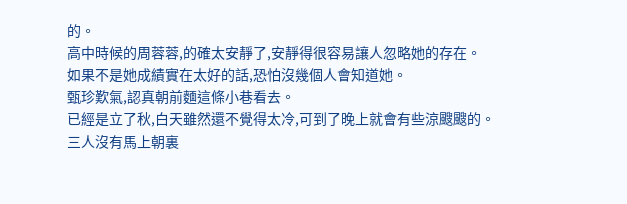的。
高中時候的周蓉蓉,的確太安靜了,安靜得很容易讓人忽略她的存在。
如果不是她成績實在太好的話,恐怕沒幾個人會知道她。
甄珍歎氣,認真朝前麵這條小巷看去。
已經是立了秋,白天雖然還不覺得太冷,可到了晚上就會有些涼颼颼的。
三人沒有馬上朝裏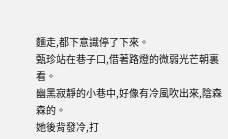麵走,都下意識停了下來。
甄珍站在巷子口,借著路燈的微弱光芒朝裏看。
幽黑寂靜的小巷中,好像有冷風吹出來,陰森森的。
她後背發冷,打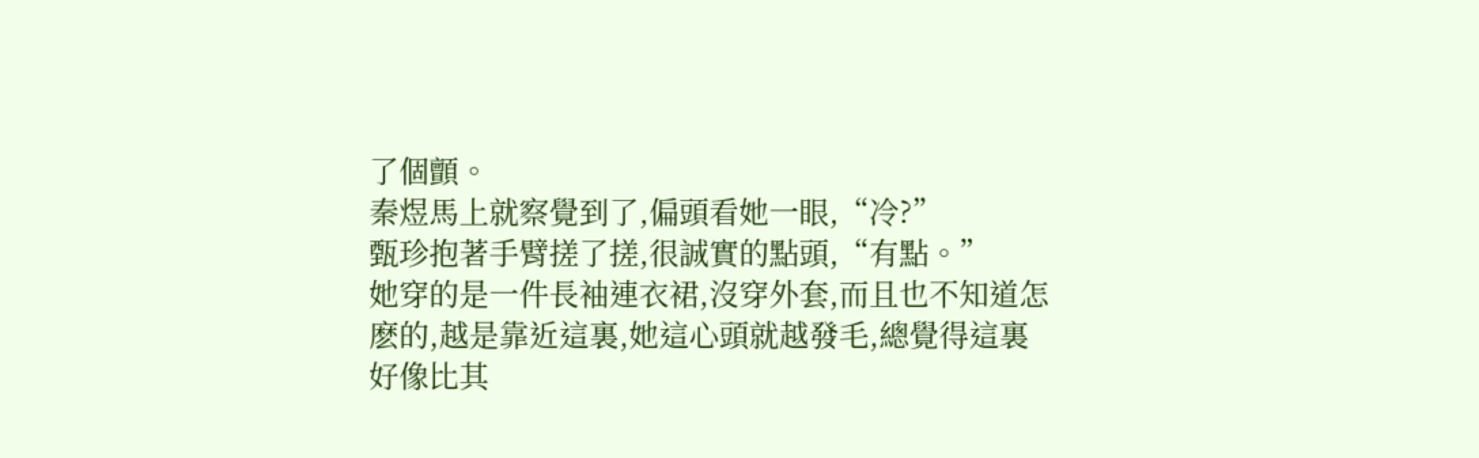了個顫。
秦煜馬上就察覺到了,偏頭看她一眼,“冷?”
甄珍抱著手臂搓了搓,很誠實的點頭,“有點。”
她穿的是一件長袖連衣裙,沒穿外套,而且也不知道怎麽的,越是靠近這裏,她這心頭就越發毛,總覺得這裏好像比其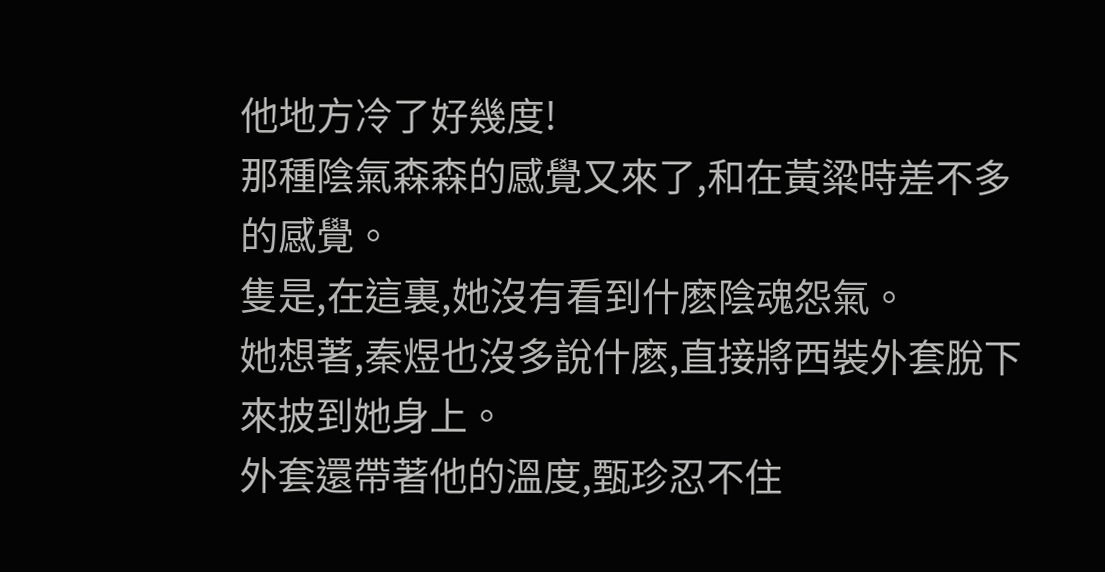他地方冷了好幾度!
那種陰氣森森的感覺又來了,和在黃粱時差不多的感覺。
隻是,在這裏,她沒有看到什麽陰魂怨氣。
她想著,秦煜也沒多說什麽,直接將西裝外套脫下來披到她身上。
外套還帶著他的溫度,甄珍忍不住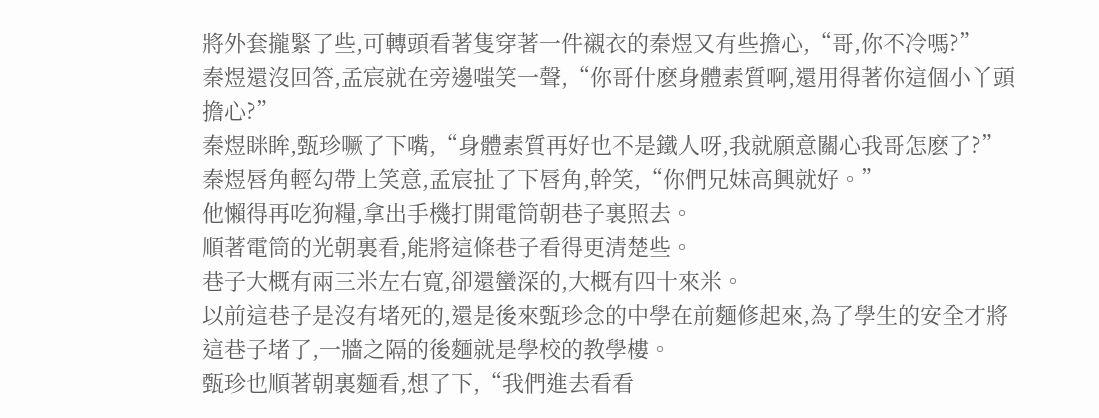將外套攏緊了些,可轉頭看著隻穿著一件襯衣的秦煜又有些擔心,“哥,你不冷嗎?”
秦煜還沒回答,孟宸就在旁邊嗤笑一聲,“你哥什麽身體素質啊,還用得著你這個小丫頭擔心?”
秦煜眯眸,甄珍噘了下嘴,“身體素質再好也不是鐵人呀,我就願意關心我哥怎麽了?”
秦煜唇角輕勾帶上笑意,孟宸扯了下唇角,幹笑,“你們兄妹高興就好。”
他懶得再吃狗糧,拿出手機打開電筒朝巷子裏照去。
順著電筒的光朝裏看,能將這條巷子看得更清楚些。
巷子大概有兩三米左右寬,卻還蠻深的,大概有四十來米。
以前這巷子是沒有堵死的,還是後來甄珍念的中學在前麵修起來,為了學生的安全才將這巷子堵了,一牆之隔的後麵就是學校的教學樓。
甄珍也順著朝裏麵看,想了下,“我們進去看看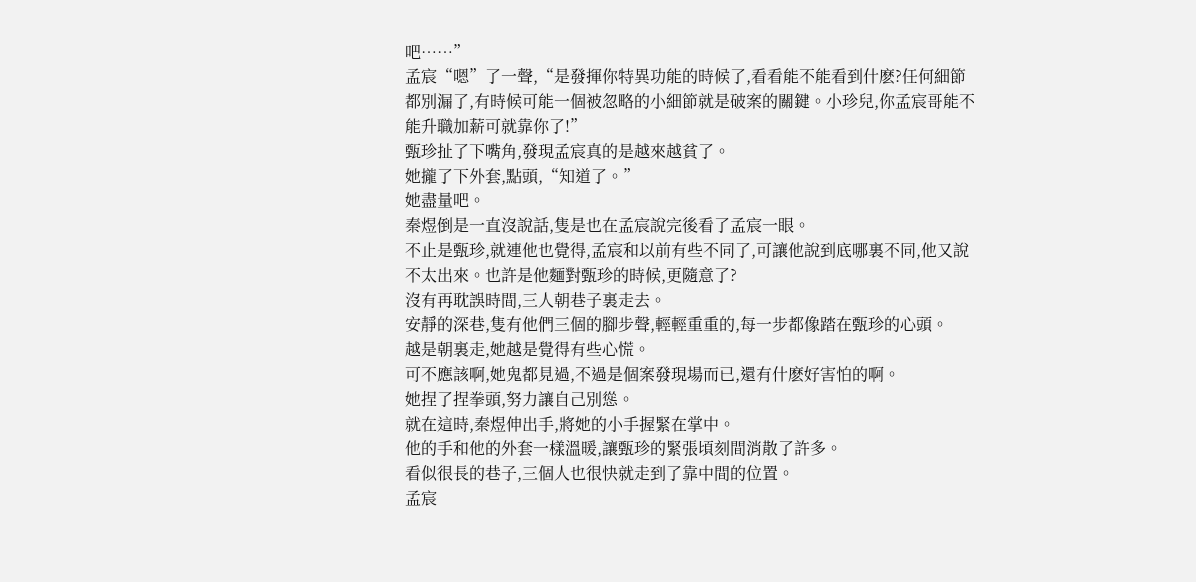吧……”
孟宸“嗯”了一聲,“是發揮你特異功能的時候了,看看能不能看到什麽?任何細節都別漏了,有時候可能一個被忽略的小細節就是破案的關鍵。小珍兒,你孟宸哥能不能升職加薪可就靠你了!”
甄珍扯了下嘴角,發現孟宸真的是越來越貧了。
她攏了下外套,點頭,“知道了。”
她盡量吧。
秦煜倒是一直沒說話,隻是也在孟宸說完後看了孟宸一眼。
不止是甄珍,就連他也覺得,孟宸和以前有些不同了,可讓他說到底哪裏不同,他又說不太出來。也許是他麵對甄珍的時候,更隨意了?
沒有再耽誤時間,三人朝巷子裏走去。
安靜的深巷,隻有他們三個的腳步聲,輕輕重重的,每一步都像踏在甄珍的心頭。
越是朝裏走,她越是覺得有些心慌。
可不應該啊,她鬼都見過,不過是個案發現場而已,還有什麽好害怕的啊。
她捏了捏拳頭,努力讓自己別慫。
就在這時,秦煜伸出手,將她的小手握緊在掌中。
他的手和他的外套一樣溫暖,讓甄珍的緊張頃刻間消散了許多。
看似很長的巷子,三個人也很快就走到了靠中間的位置。
孟宸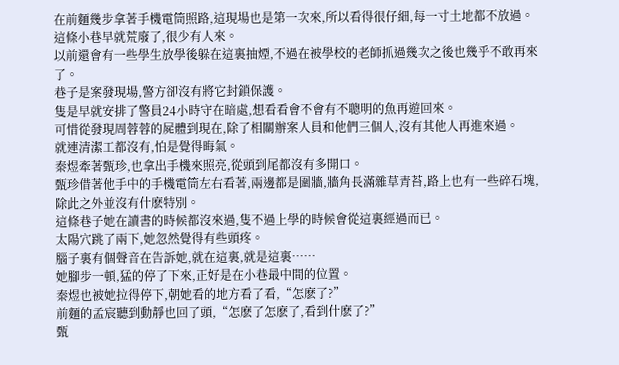在前麵幾步拿著手機電筒照路,這現場也是第一次來,所以看得很仔細,每一寸土地都不放過。
這條小巷早就荒廢了,很少有人來。
以前還會有一些學生放學後躲在這裏抽煙,不過在被學校的老師抓過幾次之後也幾乎不敢再來了。
巷子是案發現場,警方卻沒有將它封鎖保護。
隻是早就安排了警員24小時守在暗處,想看看會不會有不聰明的魚再遊回來。
可惜從發現周蓉蓉的屍體到現在,除了相關辦案人員和他們三個人,沒有其他人再進來過。
就連清潔工都沒有,怕是覺得晦氣。
秦煜牽著甄珍,也拿出手機來照亮,從頭到尾都沒有多開口。
甄珍借著他手中的手機電筒左右看著,兩邊都是圍牆,牆角長滿雜草青苔,路上也有一些碎石塊,除此之外並沒有什麽特別。
這條巷子她在讀書的時候都沒來過,隻不過上學的時候會從這裏經過而已。
太陽穴跳了兩下,她忽然覺得有些頭疼。
腦子裏有個聲音在告訴她,就在這裏,就是這裏……
她腳步一頓,猛的停了下來,正好是在小巷最中間的位置。
秦煜也被她拉得停下,朝她看的地方看了看,“怎麽了?”
前麵的孟宸聽到動靜也回了頭,“怎麽了怎麽了,看到什麽了?”
甄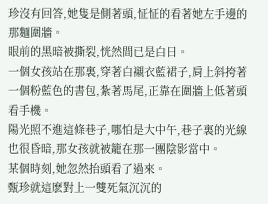珍沒有回答,她隻是側著頭,怔怔的看著她左手邊的那麵圍牆。
眼前的黑暗被撕裂,恍然間已是白日。
一個女孩站在那裏,穿著白襯衣藍裙子,肩上斜挎著一個粉藍色的書包,紮著馬尾,正靠在圍牆上低著頭看手機。
陽光照不進這條巷子,哪怕是大中午,巷子裏的光線也很昏暗,那女孩就被籠在那一團陰影當中。
某個時刻,她忽然抬頭看了過來。
甄珍就這麽對上一雙死氣沉沉的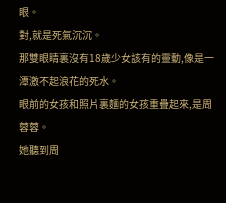眼。
對,就是死氣沉沉。
那雙眼睛裏沒有18歲少女該有的靈動,像是一潭激不起浪花的死水。
眼前的女孩和照片裏麵的女孩重疊起來,是周蓉蓉。
她聽到周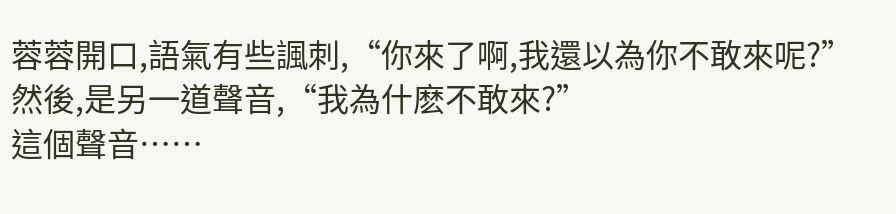蓉蓉開口,語氣有些諷刺,“你來了啊,我還以為你不敢來呢?”
然後,是另一道聲音,“我為什麽不敢來?”
這個聲音……